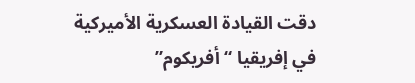دقت القيادة العسكرية الأميركية في إفريقيا “أفريكوم”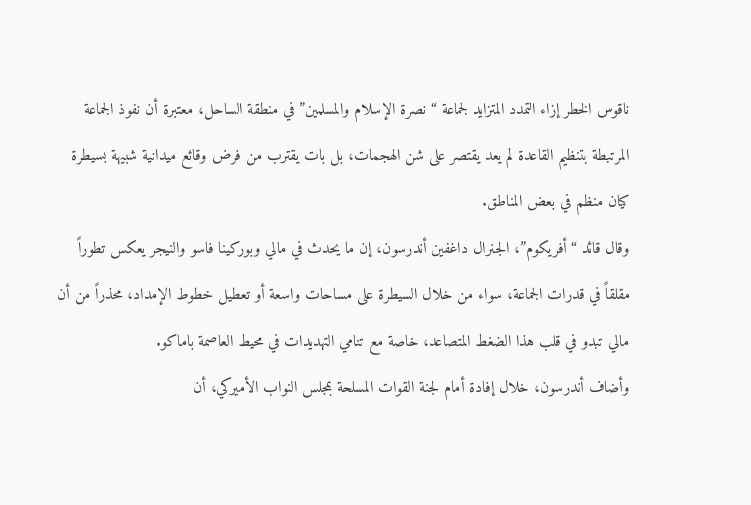ناقوس الخطر إزاء التمدد المتزايد لجماعة “نصرة الإسلام والمسلمين” في منطقة الساحل، معتبرة أن نفوذ الجماعة المرتبطة بتنظيم القاعدة لم يعد يقتصر على شن الهجمات، بل بات يقترب من فرض وقائع ميدانية شبيهة بسيطرة كيان منظم في بعض المناطق.
وقال قائد “أفريكوم”، الجنرال داغفين أندرسون، إن ما يحدث في مالي وبوركينا فاسو والنيجر يعكس تطوراً مقلقاً في قدرات الجماعة، سواء من خلال السيطرة على مساحات واسعة أو تعطيل خطوط الإمداد، محذراً من أن مالي تبدو في قلب هذا الضغط المتصاعد، خاصة مع تنامي التهديدات في محيط العاصمة باماكو.
وأضاف أندرسون، خلال إفادة أمام لجنة القوات المسلحة بمجلس النواب الأميركي، أن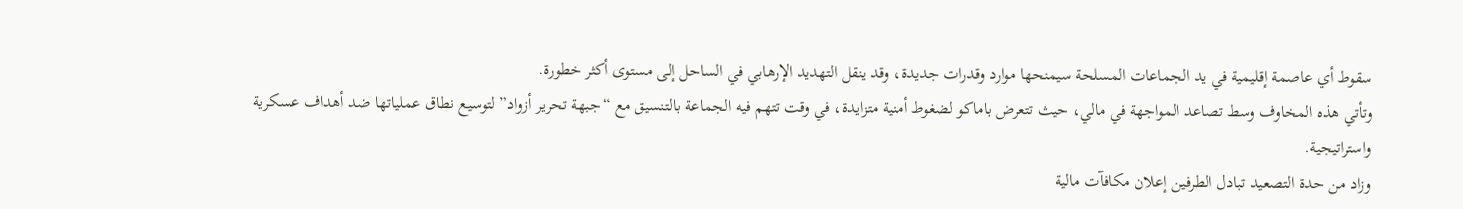سقوط أي عاصمة إقليمية في يد الجماعات المسلحة سيمنحها موارد وقدرات جديدة، وقد ينقل التهديد الإرهابي في الساحل إلى مستوى أكثر خطورة.
وتأتي هذه المخاوف وسط تصاعد المواجهة في مالي، حيث تتعرض باماكو لضغوط أمنية متزايدة، في وقت تتهم فيه الجماعة بالتنسيق مع “جبهة تحرير أزواد” لتوسيع نطاق عملياتها ضد أهداف عسكرية واستراتيجية.
وزاد من حدة التصعيد تبادل الطرفين إعلان مكافآت مالية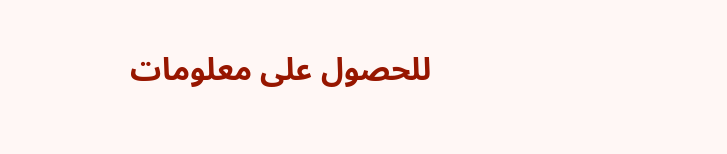للحصول على معلومات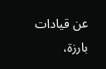عن قيادات بارزة،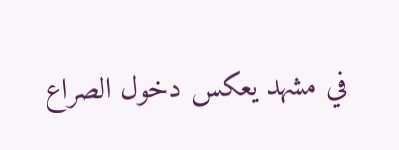في مشهد يعكس دخول الصراع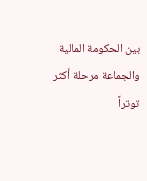بين الحكومة المالية والجماعة مرحلة أكثر توتراً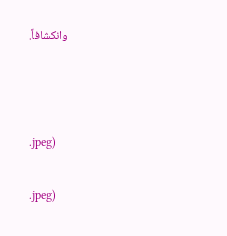وانكشافاً.



.jpeg)

.jpeg)